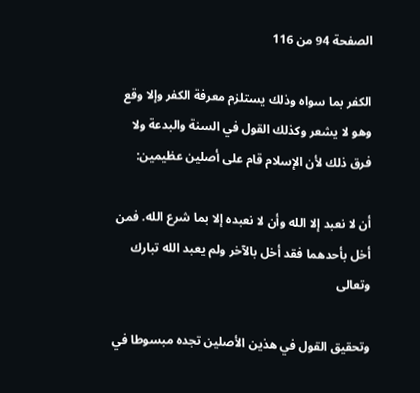الصفحة 94 من 116

الكفر بما سواه وذلك يستلزم معرفة الكفر وإلا وقع وهو لا يشعر وكذلك القول في السنة والبدعة ولا فرق ذلك لأن الإسلام قام على أصلين عظيمين:

أن لا نعبد إلا الله وأن لا نعبده إلا بما شرع الله. فمن أخل بأحدهما فقد أخل بالآخر ولم يعبد الله تبارك وتعالى

وتحقيق القول في هذين الأصلين تجده مبسوطا في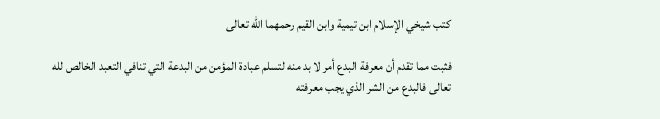كتب شيخي الإسلام ابن تيمية وابن القيم رحمهما الله تعالى

فثبت مما تقدم أن معرفة البدع أمر لا بد منه لتسلم عبادة المؤمن من البدعة التي تنافي التعبد الخالص لله تعالى فالبدع من الشر الذي يجب معرفته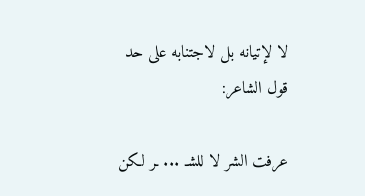لا لإتيانه بل لاجتنابه على حد قول الشاعر:

عرفت الشر لا للشـ ... ـر لكن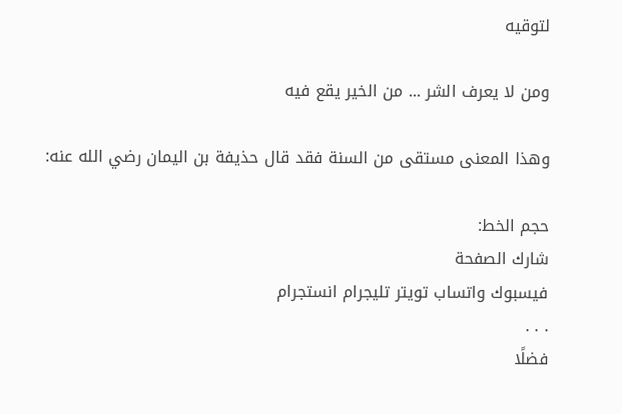لتوقيه

ومن لا يعرف الشر ... من الخير يقع فيه

وهذا المعنى مستقى من السنة فقد قال حذيفة بن اليمان رضي الله عنه:

حجم الخط:
شارك الصفحة
فيسبوك واتساب تويتر تليجرام انستجرام
. . .
فضلًا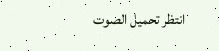انتظر تحميل الصوت